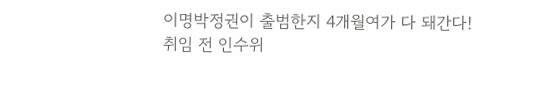이명박정권이 출범한지 4개월여가 다 돼간다!
취임 전 인수위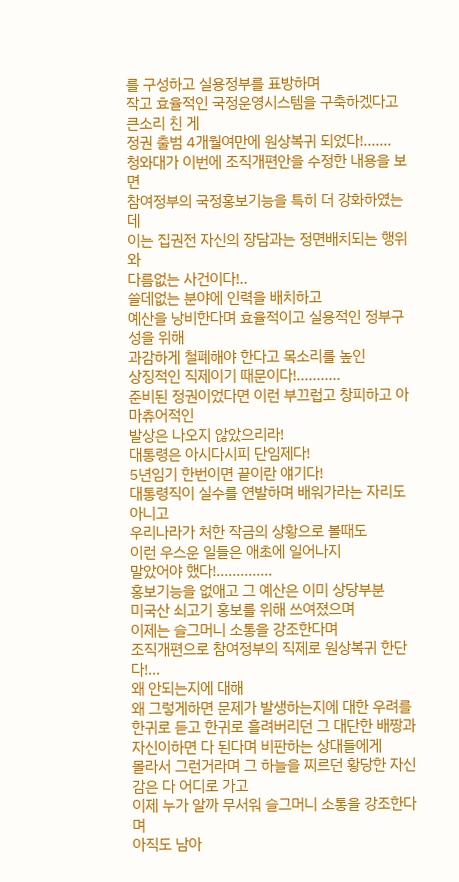를 구성하고 실용정부를 표방하며
작고 효율적인 국정운영시스템을 구축하겠다고 큰소리 친 게
정권 출범 4개월여만에 원상복귀 되었다!.......
청와대가 이번에 조직개편안을 수정한 내용을 보면
참여정부의 국정홍보기능을 특히 더 강화하였는데
이는 집권전 자신의 장담과는 정면배치되는 행위와
다름없는 사건이다!..
쓸데없는 분야에 인력을 배치하고
예산을 낭비한다며 효율적이고 실용적인 정부구성을 위해
과감하게 철폐해야 한다고 목소리를 높인
상징적인 직제이기 때문이다!...........
준비된 정권이었다면 이런 부끄럽고 창피하고 아마츄어적인
발상은 나오지 않았으리라!
대통령은 아시다시피 단임제다!
5년임기 한번이면 끝이란 얘기다!
대통령직이 실수를 연발하며 배워가라는 자리도 아니고
우리나라가 처한 작금의 상황으로 볼때도
이런 우스운 일들은 애초에 일어나지
말았어야 했다!..............
홍보기능을 없애고 그 예산은 이미 상당부분
미국산 쇠고기 홍보를 위해 쓰여졌으며
이제는 슬그머니 소통을 강조한다며
조직개편으로 참여정부의 직제로 원상복귀 한단다!...
왜 안되는지에 대해
왜 그렇게하면 문제가 발생하는지에 대한 우려를
한귀로 듣고 한귀로 흘려버리던 그 대단한 배짱과
자신이하면 다 된다며 비판하는 상대들에게
몰라서 그런거라며 그 하늘을 찌르던 황당한 자신감은 다 어디로 가고
이제 누가 알까 무서워 슬그머니 소통을 강조한다며
아직도 남아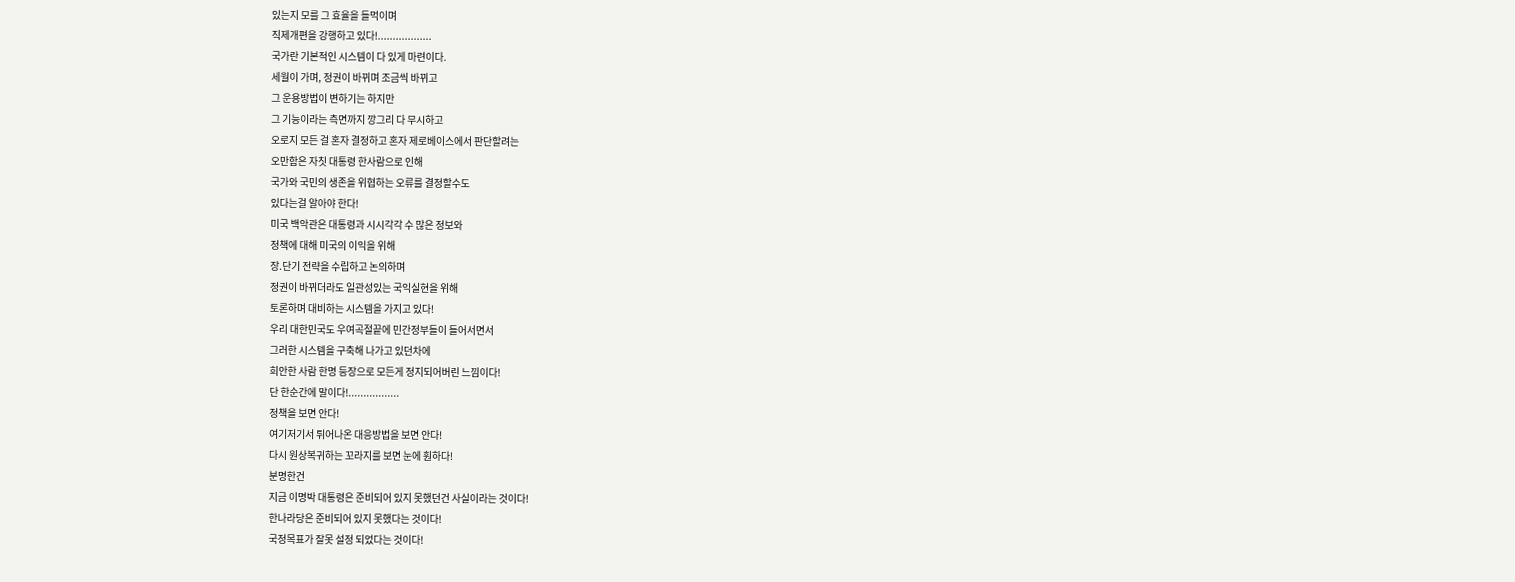있는지 모를 그 효율을 들먹이며
직제개편을 강행하고 있다!..................
국가란 기본적인 시스템이 다 있게 마련이다.
세월이 가며, 정권이 바뀌며 조금씩 바뀌고
그 운용방법이 변하기는 하지만
그 기능이라는 측면까지 깡그리 다 무시하고
오로지 모든 걸 혼자 결정하고 혼자 제로베이스에서 판단할려는
오만함은 자칫 대통령 한사람으로 인해
국가와 국민의 생존을 위협하는 오류를 결정할수도
있다는걸 알아야 한다!
미국 백악관은 대통령과 시시각각 수 많은 정보와
정책에 대해 미국의 이익을 위해
장.단기 전략을 수립하고 논의하며
정권이 바뀌더라도 일관성있는 국익실현을 위해
토론하며 대비하는 시스템을 가지고 있다!
우리 대한민국도 우여곡절끝에 민간정부들이 들어서면서
그러한 시스템을 구축해 나가고 있던차에
희안한 사람 한명 등장으로 모든게 정지되어버린 느낌이다!
단 한순간에 말이다!.................
정책을 보면 안다!
여기저기서 튀어나온 대응방법을 보면 안다!
다시 원상복귀하는 꼬라지를 보면 눈에 훤하다!
분명한건
지금 이명박 대통령은 준비되어 있지 못했던건 사실이라는 것이다!
한나라당은 준비되어 있지 못했다는 것이다!
국정목표가 잘못 설정 되었다는 것이다!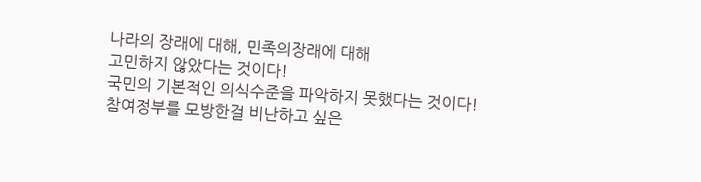나라의 장래에 대해, 민족의장래에 대해
고민하지 않았다는 것이다!
국민의 기본적인 의식수준을 파악하지 못했다는 것이다!
참여정부를 모방한걸 비난하고 싶은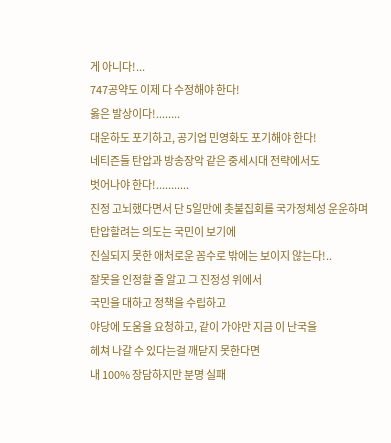게 아니다!...
747공약도 이제 다 수정해야 한다!
옳은 발상이다!........
대운하도 포기하고, 공기업 민영화도 포기해야 한다!
네티즌들 탄압과 방송장악 같은 중세시대 전략에서도
벗어나야 한다!...........
진정 고뇌했다면서 단 5일만에 촛불집회를 국가정체성 운운하며
탄압할려는 의도는 국민이 보기에
진실되지 못한 애처로운 꼼수로 밖에는 보이지 않는다!..
잘못을 인정할 줄 알고 그 진정성 위에서
국민을 대하고 정책을 수립하고
야당에 도움을 요청하고, 같이 가야만 지금 이 난국을
헤쳐 나갈 수 있다는걸 깨닫지 못한다면
내 100% 장담하지만 분명 실패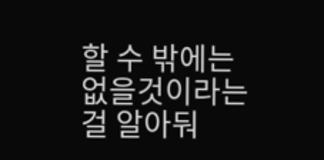할 수 밖에는
없을것이라는걸 알아둬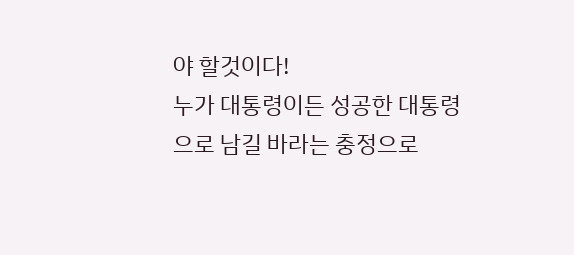야 할것이다!
누가 대통령이든 성공한 대통령으로 남길 바라는 충정으로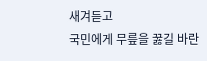새겨듣고
국민에게 무릎을 꿇길 바란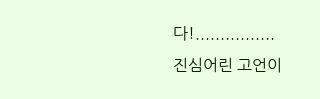다!................
진심어린 고언이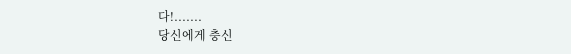다!.......
당신에게 충신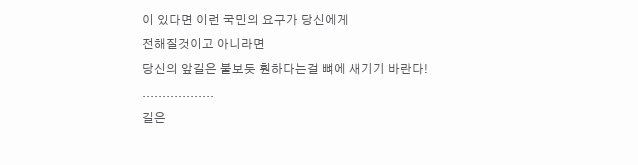이 있다면 이런 국민의 요구가 당신에게
전해질것이고 아니라면
당신의 앞길은 불보듯 훤하다는걸 뼈에 새기기 바란다!
..................
길은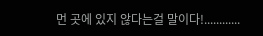먼 곳에 있지 않다는걸 말이다!............